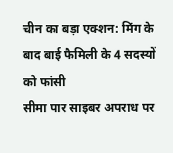चीन का बड़ा एक्शन: मिंग के बाद बाई फैमिली के 4 सदस्यों को फांसी
सीमा पार साइबर अपराध पर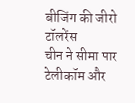बीजिंग की जीरो टॉलरेंस
चीन ने सीमा पार टेलीकॉम और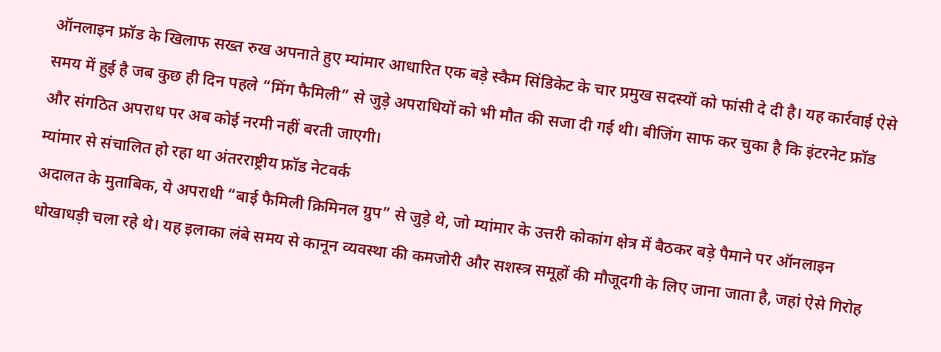ऑनलाइन फ्रॉड के खिलाफ सख्त रुख अपनाते हुए म्यांमार आधारित एक बड़े स्कैम सिंडिकेट के चार प्रमुख सदस्यों को फांसी दे दी है। यह कार्रवाई ऐसे समय में हुई है जब कुछ ही दिन पहले “मिंग फैमिली” से जुड़े अपराधियों को भी मौत की सजा दी गई थी। बीजिंग साफ कर चुका है कि इंटरनेट फ्रॉड और संगठित अपराध पर अब कोई नरमी नहीं बरती जाएगी।
म्यांमार से संचालित हो रहा था अंतरराष्ट्रीय फ्रॉड नेटवर्क
अदालत के मुताबिक, ये अपराधी “बाई फैमिली क्रिमिनल ग्रुप” से जुड़े थे, जो म्यांमार के उत्तरी कोकांग क्षेत्र में बैठकर बड़े पैमाने पर ऑनलाइन धोखाधड़ी चला रहे थे। यह इलाका लंबे समय से कानून व्यवस्था की कमजोरी और सशस्त्र समूहों की मौजूदगी के लिए जाना जाता है, जहां ऐसे गिरोह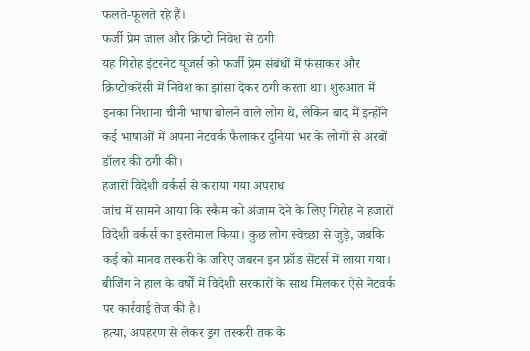फलते-फूलते रहे हैं।
फर्जी प्रेम जाल और क्रिप्टो निवेश से ठगी
यह गिरोह इंटरनेट यूजर्स को फर्जी प्रेम संबंधों में फंसाकर और क्रिप्टोकरेंसी में निवेश का झांसा देकर ठगी करता था। शुरुआत में इनका निशाना चीनी भाषा बोलने वाले लोग थे, लेकिन बाद में इन्होंने कई भाषाओं में अपना नेटवर्क फैलाकर दुनिया भर के लोगों से अरबों डॉलर की ठगी की।
हजारों विदेशी वर्कर्स से कराया गया अपराध
जांच में सामने आया कि स्कैम को अंजाम देने के लिए गिरोह ने हजारों विदेशी वर्कर्स का इस्तेमाल किया। कुछ लोग स्वेच्छा से जुड़े, जबकि कई को मानव तस्करी के जरिए जबरन इन फ्रॉड सेंटर्स में लाया गया। बीजिंग ने हाल के वर्षों में विदेशी सरकारों के साथ मिलकर ऐसे नेटवर्क पर कार्रवाई तेज की है।
हत्या, अपहरण से लेकर ड्रग तस्करी तक के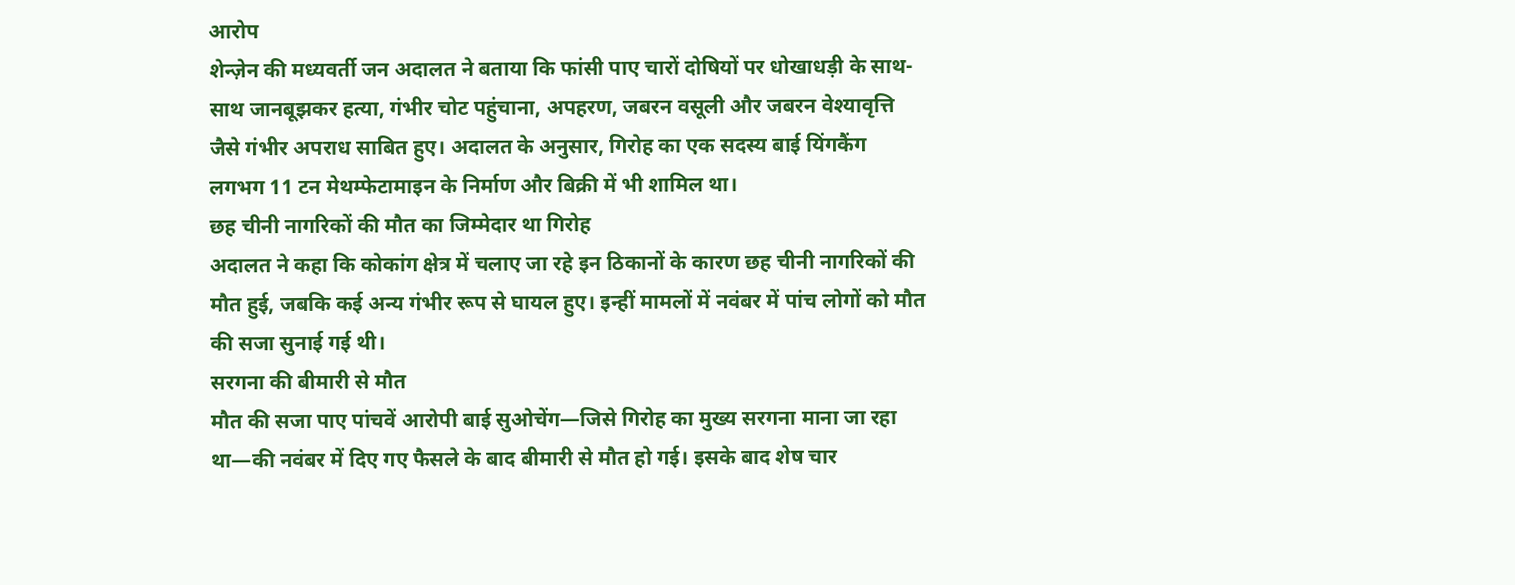आरोप
शेन्ज़ेन की मध्यवर्ती जन अदालत ने बताया कि फांसी पाए चारों दोषियों पर धोखाधड़ी के साथ-साथ जानबूझकर हत्या, गंभीर चोट पहुंचाना, अपहरण, जबरन वसूली और जबरन वेश्यावृत्ति जैसे गंभीर अपराध साबित हुए। अदालत के अनुसार, गिरोह का एक सदस्य बाई यिंगकैंग लगभग 11 टन मेथम्फेटामाइन के निर्माण और बिक्री में भी शामिल था।
छह चीनी नागरिकों की मौत का जिम्मेदार था गिरोह
अदालत ने कहा कि कोकांग क्षेत्र में चलाए जा रहे इन ठिकानों के कारण छह चीनी नागरिकों की मौत हुई, जबकि कई अन्य गंभीर रूप से घायल हुए। इन्हीं मामलों में नवंबर में पांच लोगों को मौत की सजा सुनाई गई थी।
सरगना की बीमारी से मौत
मौत की सजा पाए पांचवें आरोपी बाई सुओचेंग—जिसे गिरोह का मुख्य सरगना माना जा रहा था—की नवंबर में दिए गए फैसले के बाद बीमारी से मौत हो गई। इसके बाद शेष चार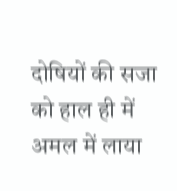दोषियों की सजा को हाल ही में अमल में लाया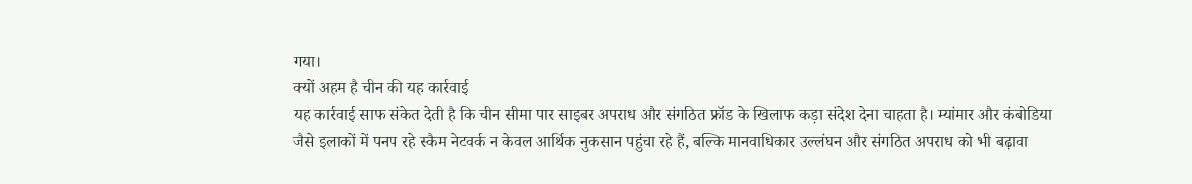गया।
क्यों अहम है चीन की यह कार्रवाई
यह कार्रवाई साफ संकेत देती है कि चीन सीमा पार साइबर अपराध और संगठित फ्रॉड के खिलाफ कड़ा संदेश देना चाहता है। म्यांमार और कंबोडिया जैसे इलाकों में पनप रहे स्कैम नेटवर्क न केवल आर्थिक नुकसान पहुंचा रहे हैं, बल्कि मानवाधिकार उल्लंघन और संगठित अपराध को भी बढ़ावा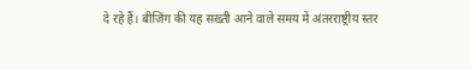दे रहे हैं। बीजिंग की यह सख्ती आने वाले समय में अंतरराष्ट्रीय स्तर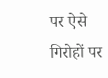पर ऐसे गिरोहों पर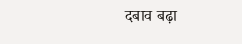दबाव बढ़ा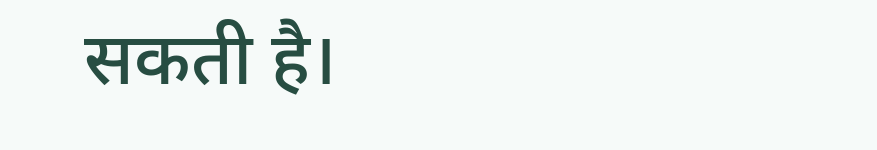सकती है।